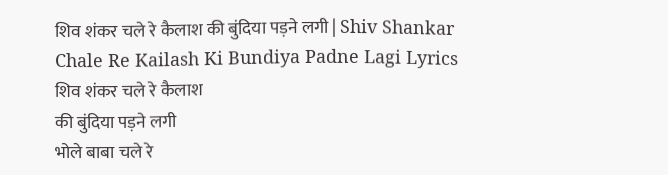शिव शंकर चले रे कैलाश की बुंदिया पड़ने लगी | Shiv Shankar Chale Re Kailash Ki Bundiya Padne Lagi Lyrics
शिव शंकर चले रे कैलाश
की बुंदिया पड़ने लगी
भोले बाबा चले रे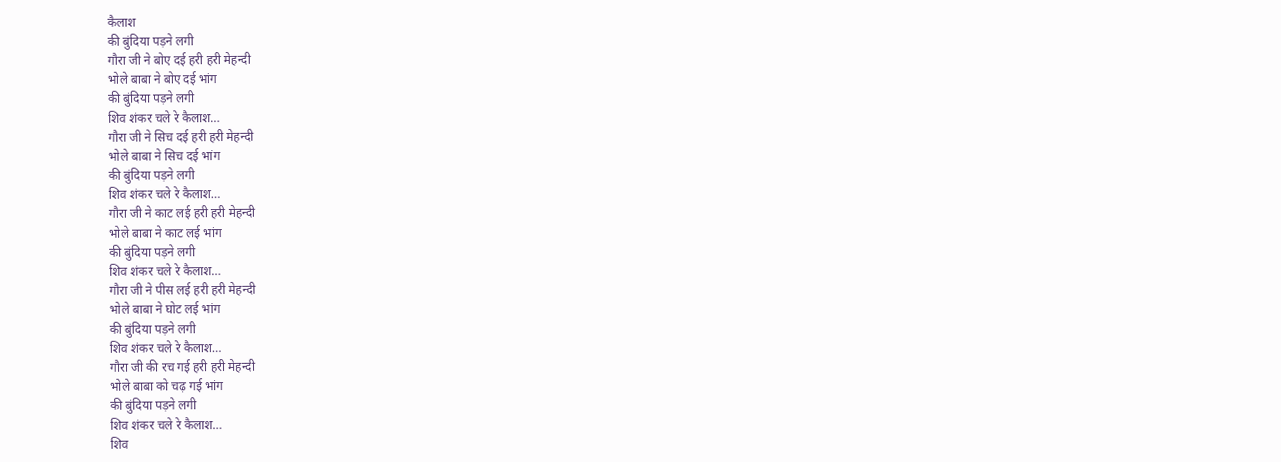कैलाश
की बुंदिया पड़ने लगी
गौरा जी ने बोए दई हरी हरी मेहन्दी
भोले बाबा ने बोए दई भांग
की बुंदिया पड़ने लगी
शिव शंकर चले रे कैलाश…
गौरा जी ने सिच दई हरी हरी मेहन्दी
भोले बाबा ने सिच दई भांग
की बुंदिया पड़ने लगी
शिव शंकर चले रे कैलाश…
गौरा जी ने काट लई हरी हरी मेहन्दी
भोले बाबा ने काट लई भांग
की बुंदिया पड़ने लगी
शिव शंकर चले रे कैलाश…
गौरा जी ने पीस लई हरी हरी मेहन्दी
भोले बाबा ने घोट लई भांग
की बुंदिया पड़ने लगी
शिव शंकर चले रे कैलाश…
गौरा जी की रच गई हरी हरी मेहन्दी
भोले बाबा को चढ़ गई भांग
की बुंदिया पड़ने लगी
शिव शंकर चले रे कैलाश…
शिव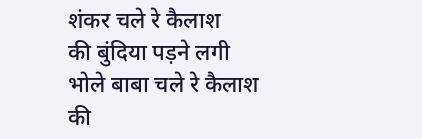शंकर चले रे कैलाश
की बुंदिया पड़ने लगी
भोले बाबा चले रे कैलाश
की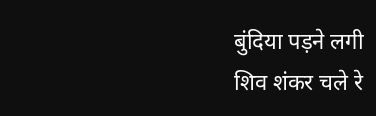बुंदिया पड़ने लगी
शिव शंकर चले रे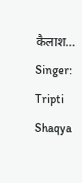कैलाश…
Singer: Tripti Shaqya